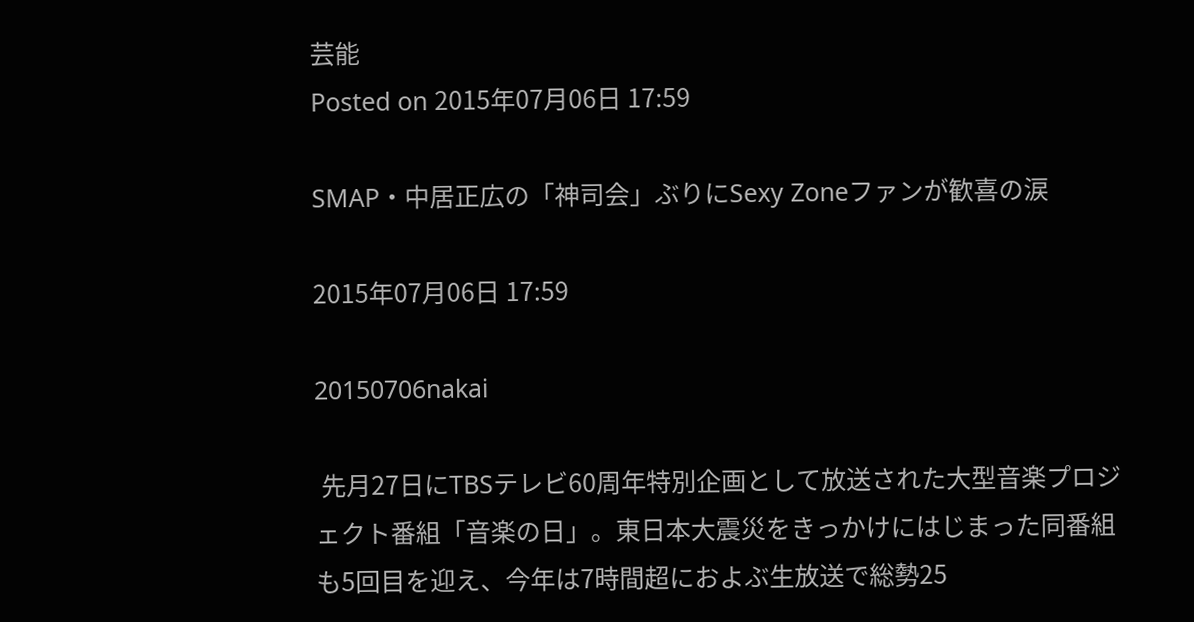芸能
Posted on 2015年07月06日 17:59

SMAP・中居正広の「神司会」ぶりにSexy Zoneファンが歓喜の涙

2015年07月06日 17:59

20150706nakai

 先月27日にTBSテレビ60周年特別企画として放送された大型音楽プロジェクト番組「音楽の日」。東日本大震災をきっかけにはじまった同番組も5回目を迎え、今年は7時間超におよぶ生放送で総勢25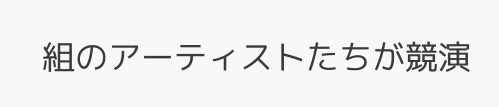組のアーティストたちが競演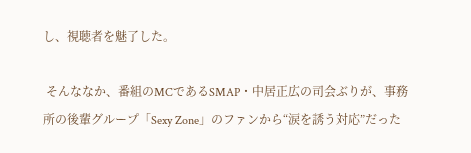し、視聴者を魅了した。

 そんななか、番組のMCであるSMAP・中居正広の司会ぶりが、事務所の後輩グループ「Sexy Zone」のファンから“涙を誘う対応”だった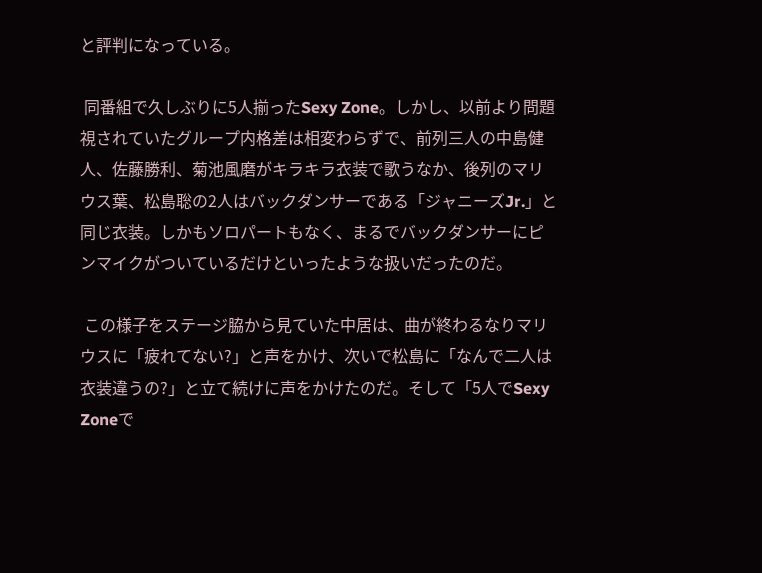と評判になっている。

 同番組で久しぶりに5人揃ったSexy Zone。しかし、以前より問題視されていたグループ内格差は相変わらずで、前列三人の中島健人、佐藤勝利、菊池風磨がキラキラ衣装で歌うなか、後列のマリウス葉、松島聡の2人はバックダンサーである「ジャニーズJr.」と同じ衣装。しかもソロパートもなく、まるでバックダンサーにピンマイクがついているだけといったような扱いだったのだ。

 この様子をステージ脇から見ていた中居は、曲が終わるなりマリウスに「疲れてない?」と声をかけ、次いで松島に「なんで二人は衣装違うの?」と立て続けに声をかけたのだ。そして「5人でSexy Zoneで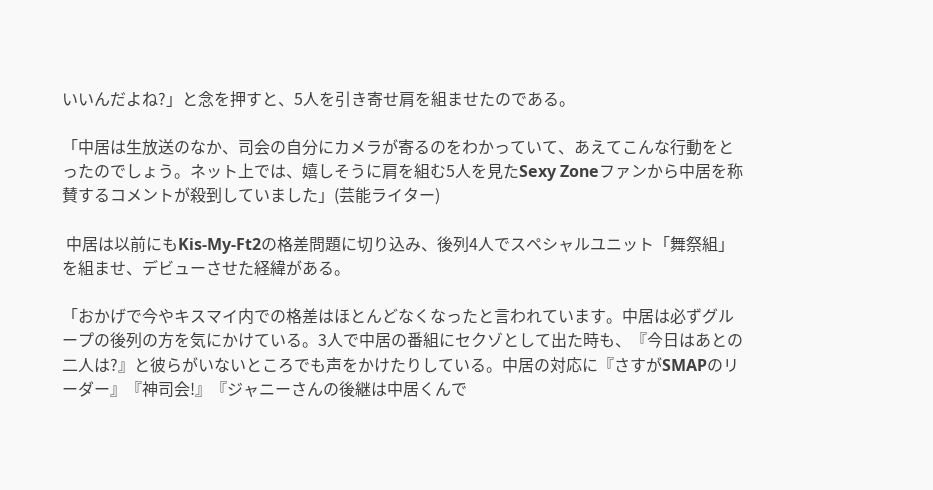いいんだよね?」と念を押すと、5人を引き寄せ肩を組ませたのである。

「中居は生放送のなか、司会の自分にカメラが寄るのをわかっていて、あえてこんな行動をとったのでしょう。ネット上では、嬉しそうに肩を組む5人を見たSexy Zoneファンから中居を称賛するコメントが殺到していました」(芸能ライター)

 中居は以前にもKis-My-Ft2の格差問題に切り込み、後列4人でスペシャルユニット「舞祭組」を組ませ、デビューさせた経緯がある。

「おかげで今やキスマイ内での格差はほとんどなくなったと言われています。中居は必ずグループの後列の方を気にかけている。3人で中居の番組にセクゾとして出た時も、『今日はあとの二人は?』と彼らがいないところでも声をかけたりしている。中居の対応に『さすがSMAPのリーダー』『神司会!』『ジャニーさんの後継は中居くんで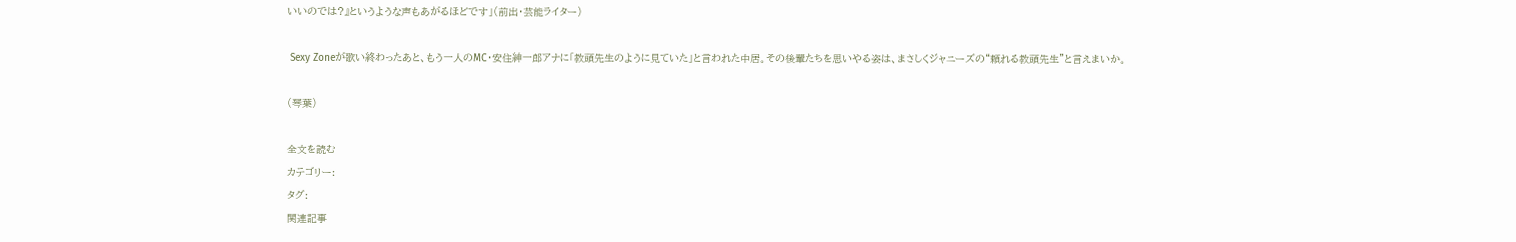いいのでは?』というような声もあがるほどです」(前出・芸能ライター)

 Sexy Zoneが歌い終わったあと、もう一人のMC・安住紳一郎アナに「教頭先生のように見ていた」と言われた中居。その後輩たちを思いやる姿は、まさしくジャニーズの“頼れる教頭先生”と言えまいか。

(琴葉)

全文を読む
カテゴリー:
タグ:
関連記事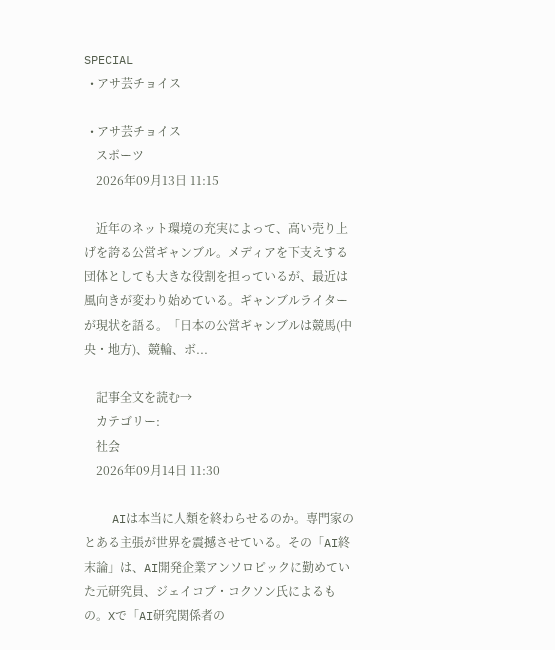SPECIAL
  • アサ芸チョイス

  • アサ芸チョイス
    スポーツ
    2026年09月13日 11:15

    近年のネット環境の充実によって、高い売り上げを誇る公営ギャンブル。メディアを下支えする団体としても大きな役割を担っているが、最近は風向きが変わり始めている。ギャンブルライターが現状を語る。「日本の公営ギャンブルは競馬(中央・地方)、競輪、ボ...

    記事全文を読む→
    カテゴリー:
    社会
    2026年09月14日 11:30

    AIは本当に人類を終わらせるのか。専門家のとある主張が世界を震撼させている。その「AI終末論」は、AI開発企業アンソロピックに勤めていた元研究員、ジェイコブ・コクソン氏によるもの。Xで「AI研究関係者の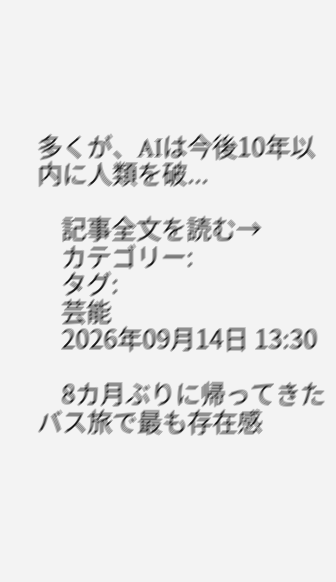多くが、AIは今後10年以内に人類を破...

    記事全文を読む→
    カテゴリー:
    タグ:
    芸能
    2026年09月14日 13:30

    8カ月ぶりに帰ってきたバス旅で最も存在感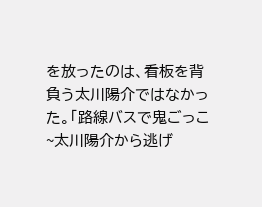を放ったのは、看板を背負う太川陽介ではなかった。「路線バスで鬼ごっこ~太川陽介から逃げ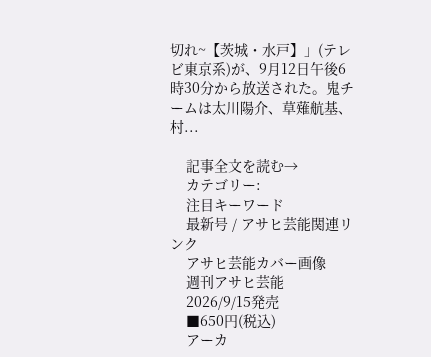切れ~【茨城・水戸】」(テレビ東京系)が、9月12日午後6時30分から放送された。鬼チームは太川陽介、草薙航基、村...

    記事全文を読む→
    カテゴリー:
    注目キーワード
    最新号 / アサヒ芸能関連リンク
    アサヒ芸能カバー画像
    週刊アサヒ芸能
    2026/9/15発売
    ■650円(税込)
    アーカ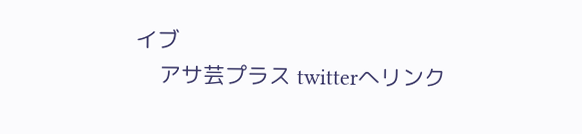イブ
    アサ芸プラス twitterへリンク